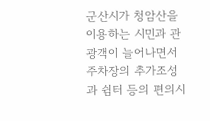군산시가 청암산을 이용하는 시민과 관광객이 늘어나면서 주차장의 추가조성과 쉼터 등의 편의시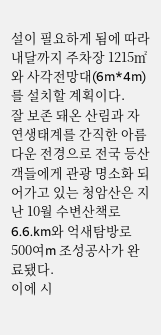설이 필요하게 됨에 따라 내달까지 주차장 1215㎡와 사각전망대(6m*4m)를 설치할 계획이다.
잘 보존 돼온 산림과 자연생태계를 간직한 아름다운 전경으로 전국 등산객들에게 관광 명소화 되어가고 있는 청암산은 지난 10월 수변산책로 6.6.km와 억새탐방로 500여m 조성공사가 완료됐다.
이에 시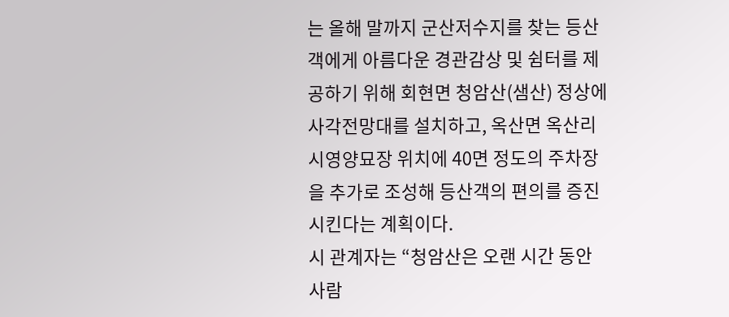는 올해 말까지 군산저수지를 찾는 등산객에게 아름다운 경관감상 및 쉼터를 제공하기 위해 회현면 청암산(샘산) 정상에 사각전망대를 설치하고, 옥산면 옥산리 시영양묘장 위치에 40면 정도의 주차장을 추가로 조성해 등산객의 편의를 증진시킨다는 계획이다.
시 관계자는 “청암산은 오랜 시간 동안 사람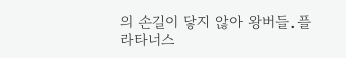의 손길이 닿지 않아 왕버들․플라타너스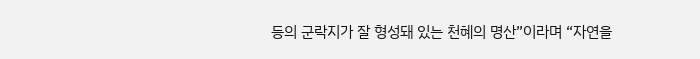등의 군락지가 잘 형성돼 있는 천혜의 명산”이라며 “자연을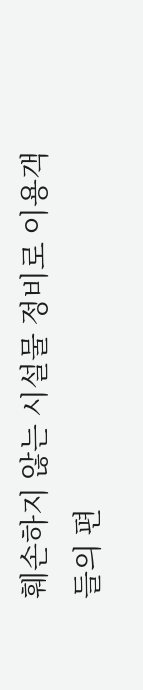훼손하지 않는 시설물 정비로 이용객들의 편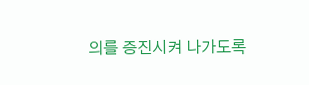의를 증진시켜 나가도록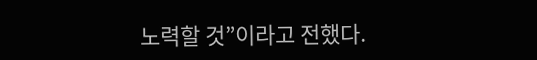노력할 것”이라고 전했다.